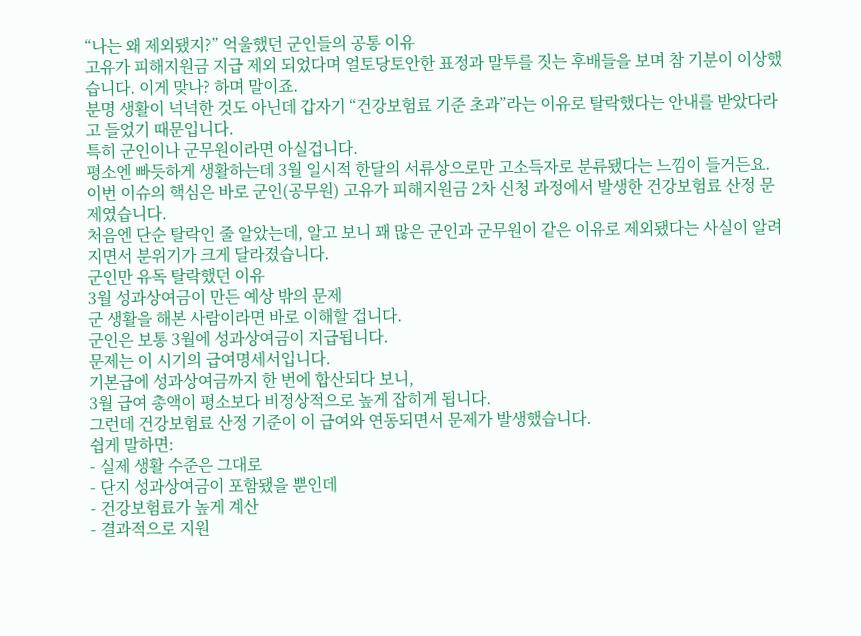“나는 왜 제외됐지?” 억울했던 군인들의 공통 이유
고유가 피해지원금 지급 제외 되었다며 얼토당토안한 표정과 말투를 짓는 후배들을 보며 참 기분이 이상했습니다. 이게 맞나? 하며 말이죠.
분명 생활이 넉넉한 것도 아닌데 갑자기 “건강보험료 기준 초과”라는 이유로 탈락했다는 안내를 받았다라고 들었기 때문입니다.
특히 군인이나 군무원이라면 아실겁니다.
평소엔 빠듯하게 생활하는데 3월 일시적 한달의 서류상으로만 고소득자로 분류됐다는 느낌이 들거든요.
이번 이슈의 핵심은 바로 군인(공무원) 고유가 피해지원금 2차 신청 과정에서 발생한 건강보험료 산정 문제였습니다.
처음엔 단순 탈락인 줄 알았는데, 알고 보니 꽤 많은 군인과 군무원이 같은 이유로 제외됐다는 사실이 알려지면서 분위기가 크게 달라졌습니다.
군인만 유독 탈락했던 이유
3월 성과상여금이 만든 예상 밖의 문제
군 생활을 해본 사람이라면 바로 이해할 겁니다.
군인은 보통 3월에 성과상여금이 지급됩니다.
문제는 이 시기의 급여명세서입니다.
기본급에 성과상여금까지 한 번에 합산되다 보니,
3월 급여 총액이 평소보다 비정상적으로 높게 잡히게 됩니다.
그런데 건강보험료 산정 기준이 이 급여와 연동되면서 문제가 발생했습니다.
쉽게 말하면:
- 실제 생활 수준은 그대로
- 단지 성과상여금이 포함됐을 뿐인데
- 건강보험료가 높게 계산
- 결과적으로 지원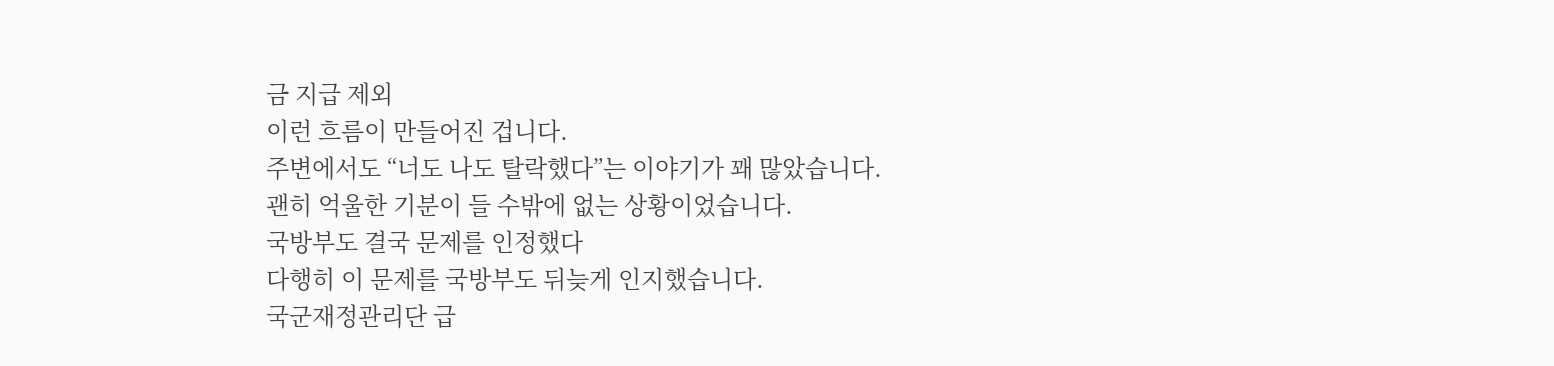금 지급 제외
이런 흐름이 만들어진 겁니다.
주변에서도 “너도 나도 탈락했다”는 이야기가 꽤 많았습니다.
괜히 억울한 기분이 들 수밖에 없는 상황이었습니다.
국방부도 결국 문제를 인정했다
다행히 이 문제를 국방부도 뒤늦게 인지했습니다.
국군재정관리단 급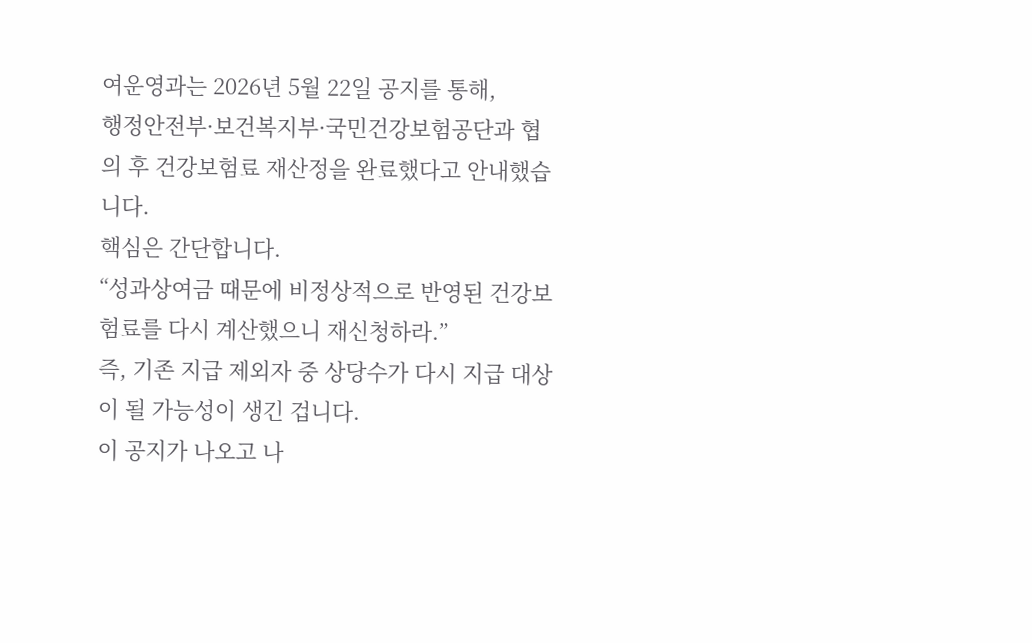여운영과는 2026년 5월 22일 공지를 통해,
행정안전부·보건복지부·국민건강보험공단과 협의 후 건강보험료 재산정을 완료했다고 안내했습니다.
핵심은 간단합니다.
“성과상여금 때문에 비정상적으로 반영된 건강보험료를 다시 계산했으니 재신청하라.”
즉, 기존 지급 제외자 중 상당수가 다시 지급 대상이 될 가능성이 생긴 겁니다.
이 공지가 나오고 나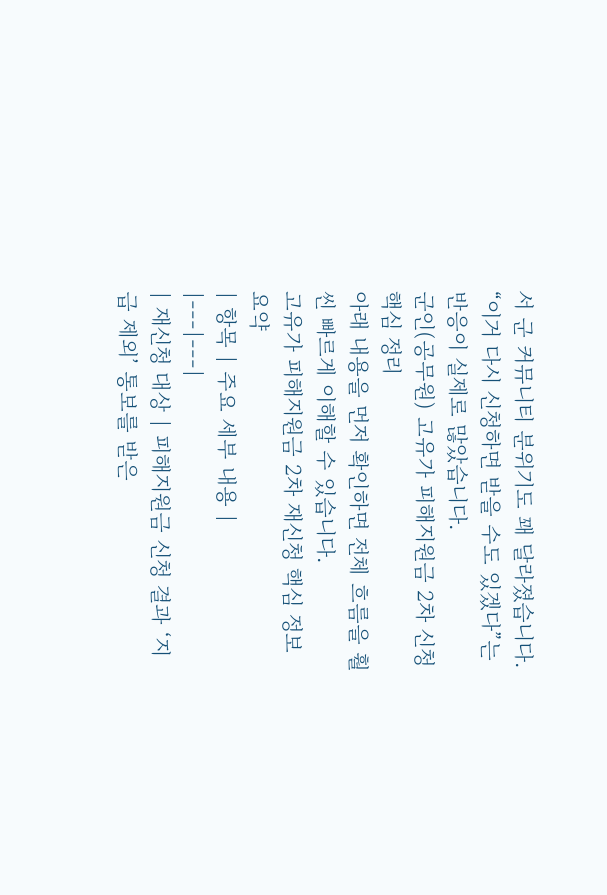서 군 커뮤니티 분위기도 꽤 달라졌습니다.
“이거 다시 신청하면 받을 수도 있겠다”는 반응이 실제로 많았습니다.
군인(공무원) 고유가 피해지원금 2차 신청 핵심 정리
아래 내용을 먼저 확인하면 전체 흐름을 훨씬 빠르게 이해할 수 있습니다.
고유가 피해지원금 2차 재신청 핵심 정보 요약
| 항목 | 주요 세부 내용 |
|---|---|
| 재신청 대상 | 피해지원금 신청 결과 ‘지급 제외’ 통보를 받은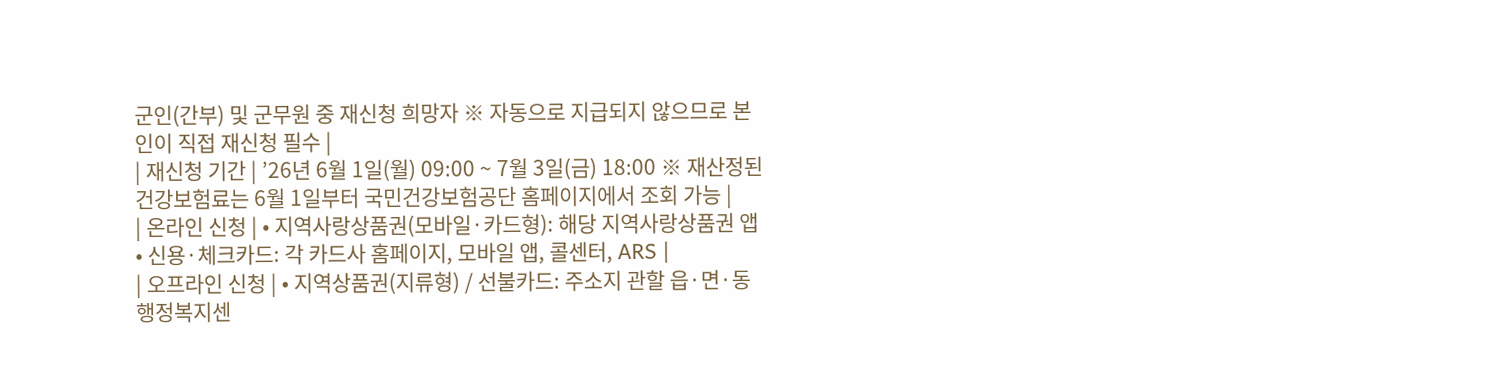군인(간부) 및 군무원 중 재신청 희망자 ※ 자동으로 지급되지 않으므로 본인이 직접 재신청 필수 |
| 재신청 기간 | ’26년 6월 1일(월) 09:00 ~ 7월 3일(금) 18:00 ※ 재산정된 건강보험료는 6월 1일부터 국민건강보험공단 홈페이지에서 조회 가능 |
| 온라인 신청 | • 지역사랑상품권(모바일·카드형): 해당 지역사랑상품권 앱 • 신용·체크카드: 각 카드사 홈페이지, 모바일 앱, 콜센터, ARS |
| 오프라인 신청 | • 지역상품권(지류형) / 선불카드: 주소지 관할 읍·면·동 행정복지센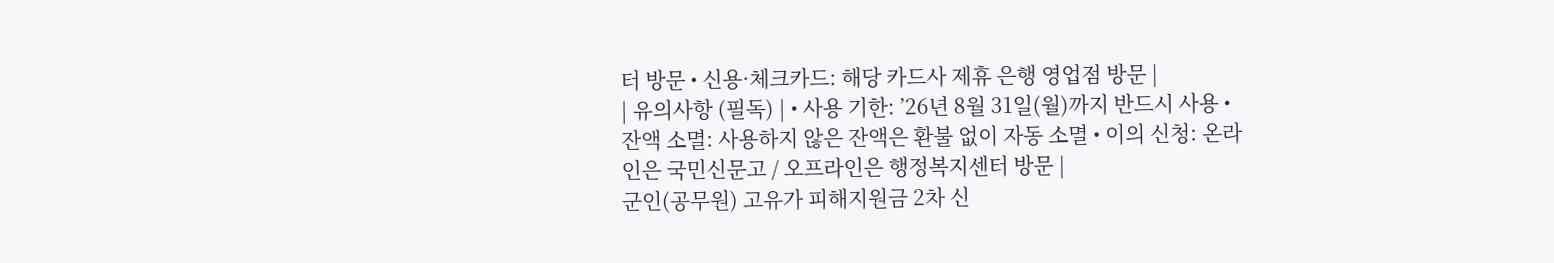터 방문 • 신용·체크카드: 해당 카드사 제휴 은행 영업점 방문 |
| 유의사항 (필독) | • 사용 기한: ’26년 8월 31일(월)까지 반드시 사용 • 잔액 소멸: 사용하지 않은 잔액은 환불 없이 자동 소멸 • 이의 신청: 온라인은 국민신문고 / 오프라인은 행정복지센터 방문 |
군인(공무원) 고유가 피해지원금 2차 신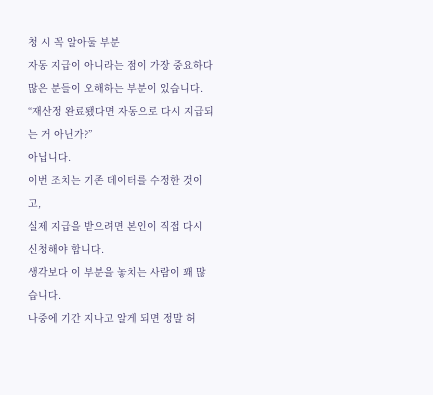청 시 꼭 알아둘 부분
자동 지급이 아니라는 점이 가장 중요하다
많은 분들이 오해하는 부분이 있습니다.
“재산정 완료됐다면 자동으로 다시 지급되는 거 아닌가?”
아닙니다.
이번 조치는 기존 데이터를 수정한 것이고,
실제 지급을 받으려면 본인이 직접 다시 신청해야 합니다.
생각보다 이 부분을 놓치는 사람이 꽤 많습니다.
나중에 기간 지나고 알게 되면 정말 허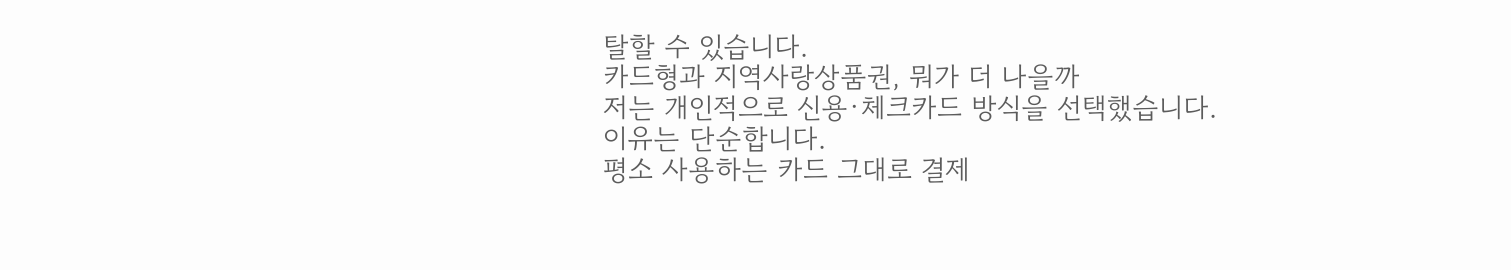탈할 수 있습니다.
카드형과 지역사랑상품권, 뭐가 더 나을까
저는 개인적으로 신용·체크카드 방식을 선택했습니다.
이유는 단순합니다.
평소 사용하는 카드 그대로 결제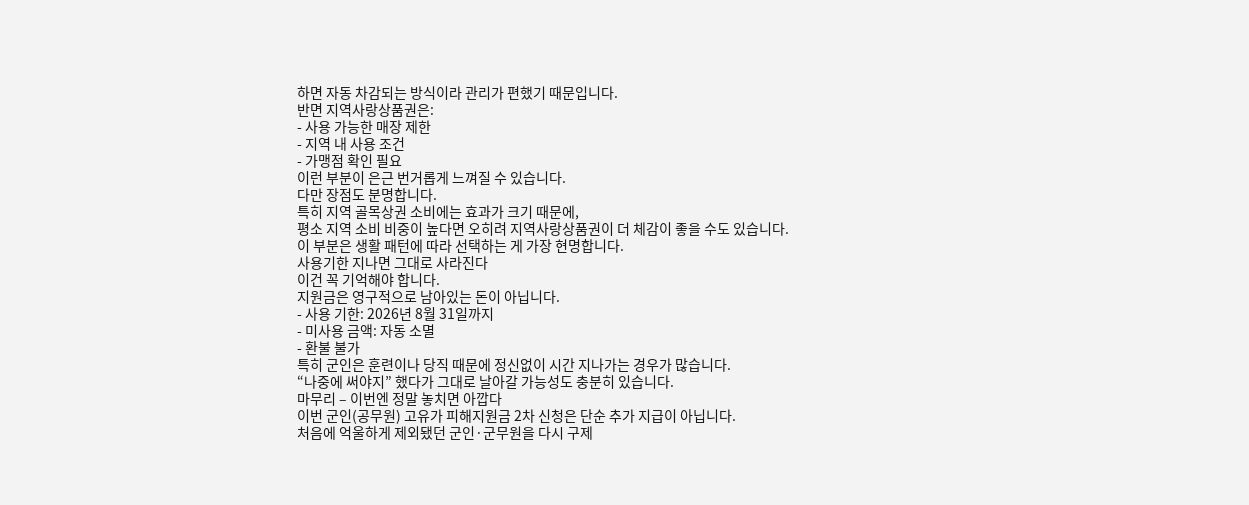하면 자동 차감되는 방식이라 관리가 편했기 때문입니다.
반면 지역사랑상품권은:
- 사용 가능한 매장 제한
- 지역 내 사용 조건
- 가맹점 확인 필요
이런 부분이 은근 번거롭게 느껴질 수 있습니다.
다만 장점도 분명합니다.
특히 지역 골목상권 소비에는 효과가 크기 때문에,
평소 지역 소비 비중이 높다면 오히려 지역사랑상품권이 더 체감이 좋을 수도 있습니다.
이 부분은 생활 패턴에 따라 선택하는 게 가장 현명합니다.
사용기한 지나면 그대로 사라진다
이건 꼭 기억해야 합니다.
지원금은 영구적으로 남아있는 돈이 아닙니다.
- 사용 기한: 2026년 8월 31일까지
- 미사용 금액: 자동 소멸
- 환불 불가
특히 군인은 훈련이나 당직 때문에 정신없이 시간 지나가는 경우가 많습니다.
“나중에 써야지” 했다가 그대로 날아갈 가능성도 충분히 있습니다.
마무리 – 이번엔 정말 놓치면 아깝다
이번 군인(공무원) 고유가 피해지원금 2차 신청은 단순 추가 지급이 아닙니다.
처음에 억울하게 제외됐던 군인·군무원을 다시 구제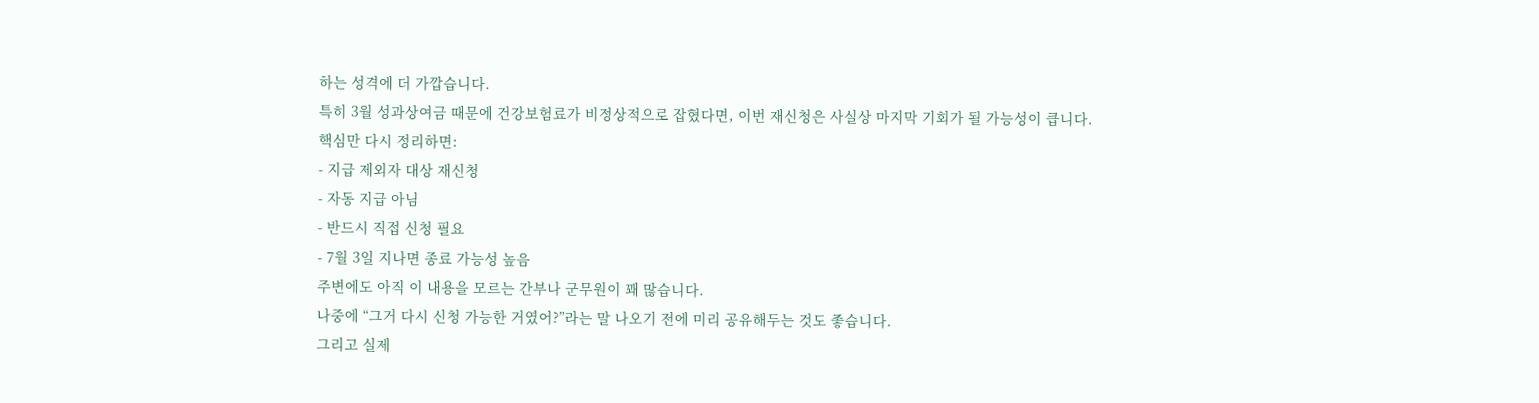하는 성격에 더 가깝습니다.
특히 3월 성과상여금 때문에 건강보험료가 비정상적으로 잡혔다면, 이번 재신청은 사실상 마지막 기회가 될 가능성이 큽니다.
핵심만 다시 정리하면:
- 지급 제외자 대상 재신청
- 자동 지급 아님
- 반드시 직접 신청 필요
- 7월 3일 지나면 종료 가능성 높음
주변에도 아직 이 내용을 모르는 간부나 군무원이 꽤 많습니다.
나중에 “그거 다시 신청 가능한 거였어?”라는 말 나오기 전에 미리 공유해두는 것도 좋습니다.
그리고 실제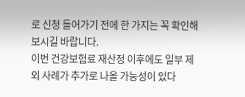로 신청 들어가기 전에 한 가지는 꼭 확인해보시길 바랍니다.
이번 건강보험료 재산정 이후에도 일부 제외 사례가 추가로 나올 가능성이 있다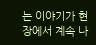는 이야기가 현장에서 계속 나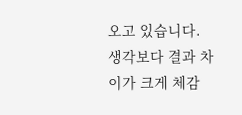오고 있습니다.
생각보다 결과 차이가 크게 체감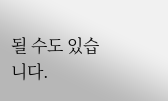될 수도 있습니다.